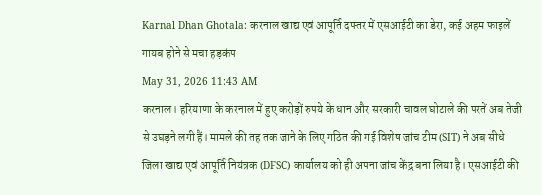Karnal Dhan Ghotala: करनाल खाद्य एवं आपूर्ति दफ्तर में एसआईटी का डेरा, कई अहम फाइलें गायब होने से मचा हड़कंप
May 31, 2026 11:43 AM
करनाल। हरियाणा के करनाल में हुए करोड़ों रुपये के धान और सरकारी चावल घोटाले की परतें अब तेजी से उघड़ने लगी हैं। मामले की तह तक जाने के लिए गठित की गई विशेष जांच टीम (SIT) ने अब सीधे जिला खाद्य एवं आपूर्ति नियंत्रक (DFSC) कार्यालय को ही अपना जांच केंद्र बना लिया है। एसआईटी की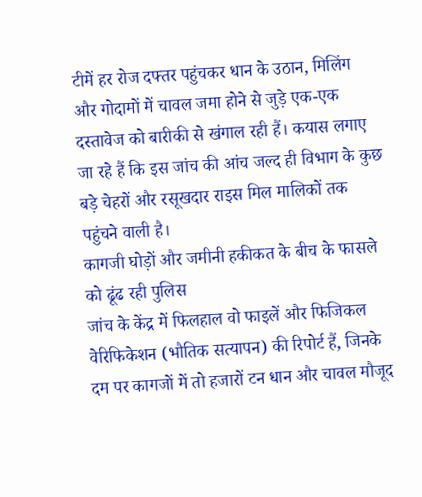टीमें हर रोज दफ्तर पहुंचकर धान के उठान, मिलिंग और गोदामों में चावल जमा होने से जुड़े एक-एक दस्तावेज को बारीकी से खंगाल रही हैं। कयास लगाए जा रहे हैं कि इस जांच की आंच जल्द ही विभाग के कुछ बड़े चेहरों और रसूखदार राइस मिल मालिकों तक पहुंचने वाली है।
कागजी घोड़ों और जमीनी हकीकत के बीच के फासले को ढूंढ रही पुलिस
जांच के केंद्र में फिलहाल वो फाइलें और फिजिकल वेरिफिकेशन (भौतिक सत्यापन) की रिपोर्ट हैं, जिनके दम पर कागजों में तो हजारों टन धान और चावल मौजूद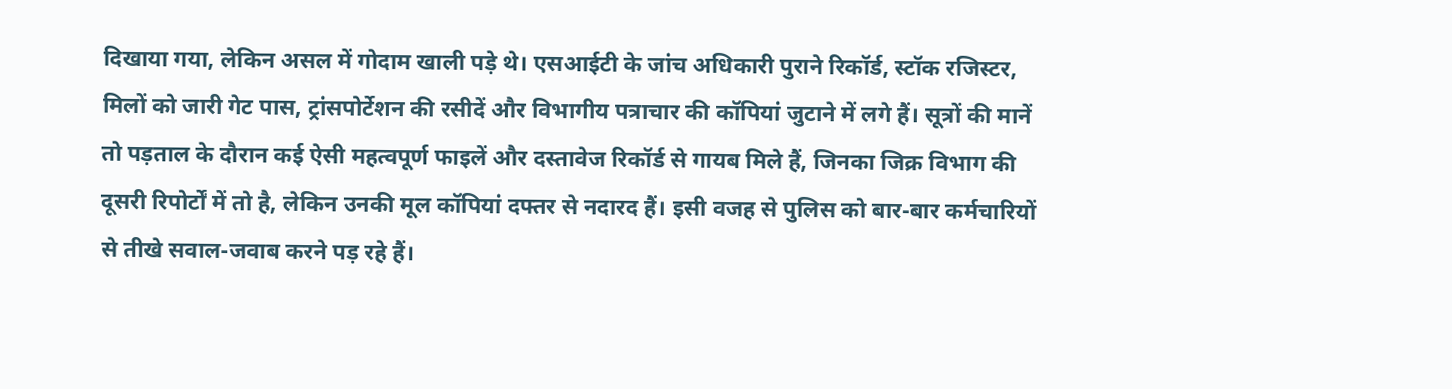दिखाया गया, लेकिन असल में गोदाम खाली पड़े थे। एसआईटी के जांच अधिकारी पुराने रिकॉर्ड, स्टॉक रजिस्टर, मिलों को जारी गेट पास, ट्रांसपोर्टेशन की रसीदें और विभागीय पत्राचार की कॉपियां जुटाने में लगे हैं। सूत्रों की मानें तो पड़ताल के दौरान कई ऐसी महत्वपूर्ण फाइलें और दस्तावेज रिकॉर्ड से गायब मिले हैं, जिनका जिक्र विभाग की दूसरी रिपोर्टों में तो है, लेकिन उनकी मूल कॉपियां दफ्तर से नदारद हैं। इसी वजह से पुलिस को बार-बार कर्मचारियों से तीखे सवाल-जवाब करने पड़ रहे हैं।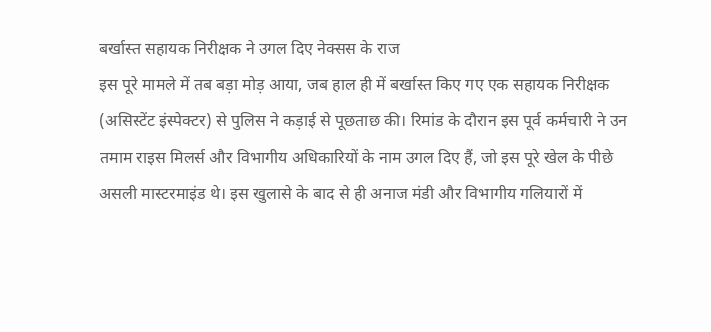बर्खास्त सहायक निरीक्षक ने उगल दिए नेक्सस के राज
इस पूरे मामले में तब बड़ा मोड़ आया, जब हाल ही में बर्खास्त किए गए एक सहायक निरीक्षक (असिस्टेंट इंस्पेक्टर) से पुलिस ने कड़ाई से पूछताछ की। रिमांड के दौरान इस पूर्व कर्मचारी ने उन तमाम राइस मिलर्स और विभागीय अधिकारियों के नाम उगल दिए हैं, जो इस पूरे खेल के पीछे असली मास्टरमाइंड थे। इस खुलासे के बाद से ही अनाज मंडी और विभागीय गलियारों में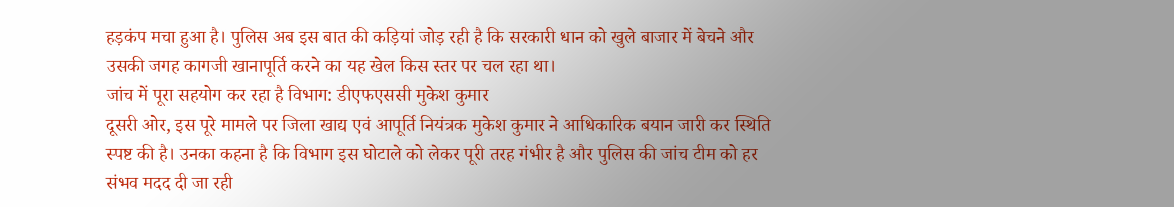हड़कंप मचा हुआ है। पुलिस अब इस बात की कड़ियां जोड़ रही है कि सरकारी धान को खुले बाजार में बेचने और उसकी जगह कागजी खानापूर्ति करने का यह खेल किस स्तर पर चल रहा था।
जांच में पूरा सहयोग कर रहा है विभाग: डीएफएससी मुकेश कुमार
दूसरी ओर, इस पूरे मामले पर जिला खाद्य एवं आपूर्ति नियंत्रक मुकेश कुमार ने आधिकारिक बयान जारी कर स्थिति स्पष्ट की है। उनका कहना है कि विभाग इस घोटाले को लेकर पूरी तरह गंभीर है और पुलिस की जांच टीम को हर संभव मदद दी जा रही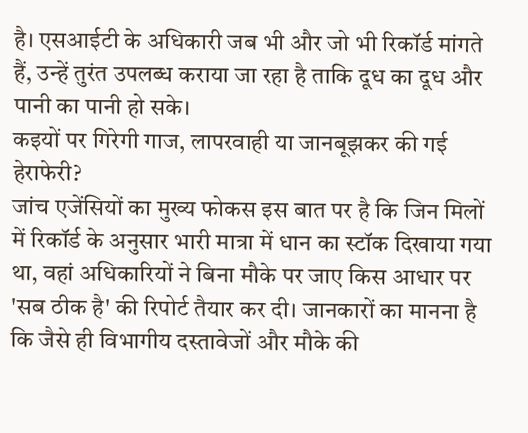है। एसआईटी के अधिकारी जब भी और जो भी रिकॉर्ड मांगते हैं, उन्हें तुरंत उपलब्ध कराया जा रहा है ताकि दूध का दूध और पानी का पानी हो सके।
कइयों पर गिरेगी गाज, लापरवाही या जानबूझकर की गई हेराफेरी?
जांच एजेंसियों का मुख्य फोकस इस बात पर है कि जिन मिलों में रिकॉर्ड के अनुसार भारी मात्रा में धान का स्टॉक दिखाया गया था, वहां अधिकारियों ने बिना मौके पर जाए किस आधार पर 'सब ठीक है' की रिपोर्ट तैयार कर दी। जानकारों का मानना है कि जैसे ही विभागीय दस्तावेजों और मौके की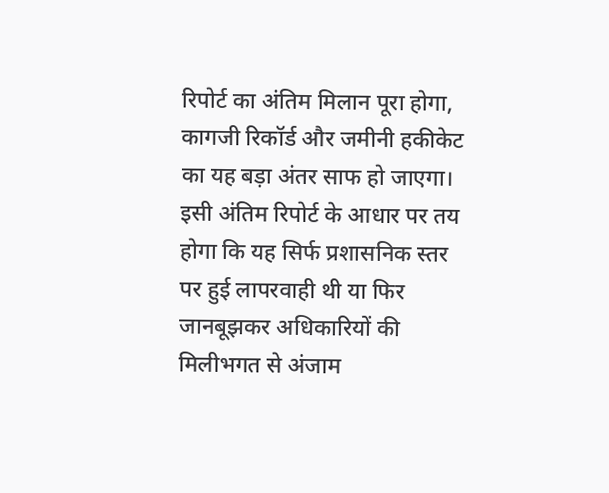रिपोर्ट का अंतिम मिलान पूरा होगा, कागजी रिकॉर्ड और जमीनी हकीकेट का यह बड़ा अंतर साफ हो जाएगा। इसी अंतिम रिपोर्ट के आधार पर तय होगा कि यह सिर्फ प्रशासनिक स्तर पर हुई लापरवाही थी या फिर जानबूझकर अधिकारियों की मिलीभगत से अंजाम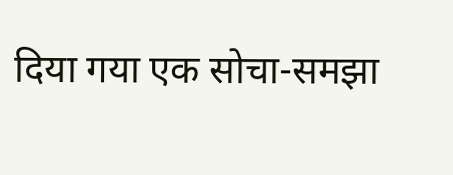दिया गया एक सोचा-समझा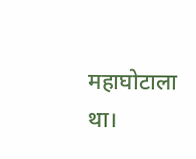महाघोटाला था।